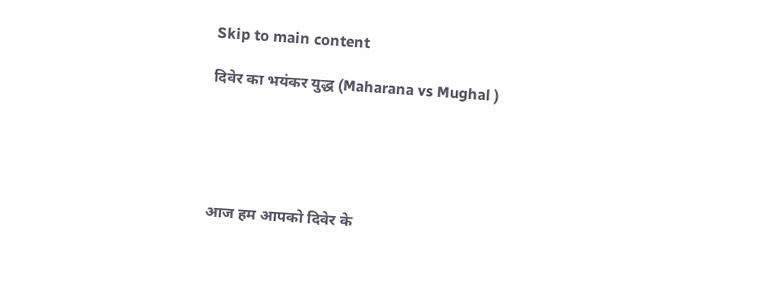Skip to main content

दिवेर का भयंकर युद्ध (Maharana vs Mughal )





आज हम आपको दिवेर के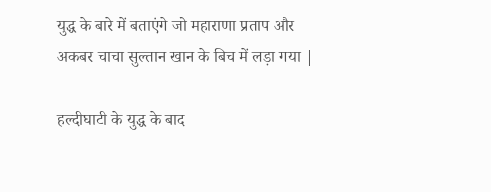युद्ध के बारे में बताएंगे जो महाराणा प्रताप और अकबर चाचा सुल्तान खान के बिच में लड़ा गया |

हल्दीघाटी के युद्ध के बाद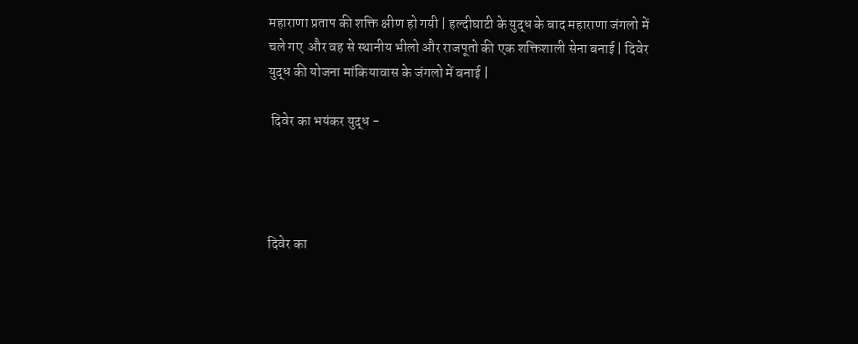महाराणा प्रताप की शक्ति क्षीण हो गयी | हल्दीघाटी के युद्ध के बाद महाराणा जंगलो में चले गए  और वह से स्थानीय भीलो और राजपूतो की एक शक्तिशाली सेना बनाई | दिवेर युद्ध की योजना मांकियावास के जंगलो में बनाई |

 दिवेर का भयंकर युद्ध -




दिवेर का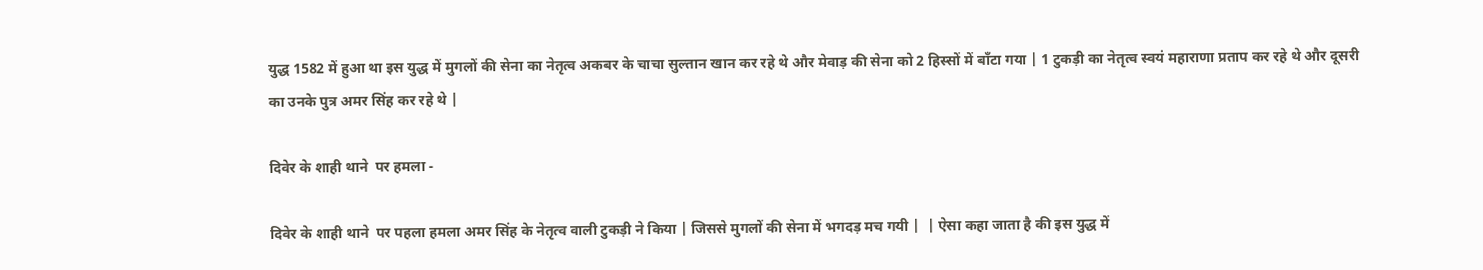युद्ध 1582 में हुआ था इस युद्ध में मुगलों की सेना का नेतृत्व अकबर के चाचा सुल्तान खान कर रहे थे और मेवाड़ की सेना को 2 हिस्सों में बाँटा गया | 1 टुकड़ी का नेतृत्व स्वयं महाराणा प्रताप कर रहे थे और दूसरी का उनके पुत्र अमर सिंह कर रहे थे |

दिवेर के शाही थाने  पर हमला -

दिवेर के शाही थाने  पर पहला हमला अमर सिंह के नेतृत्व वाली टुकड़ी ने किया | जिससे मुगलों की सेना में भगदड़ मच गयी |  | ऐसा कहा जाता है की इस युद्ध में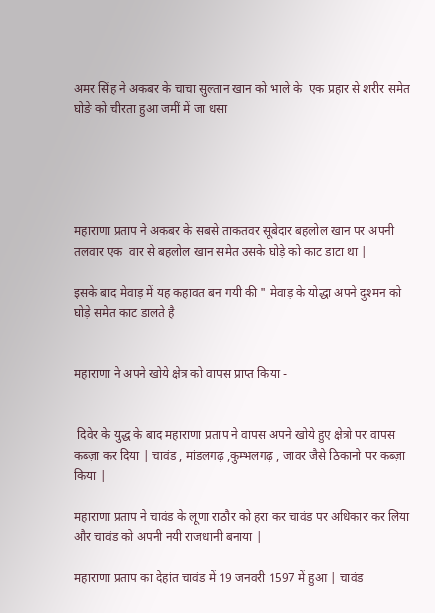अमर सिंह ने अकबर के चाचा सुल्तान खान को भाले के  एक प्रहार से शरीर समेत घोङे को चीरता हुआ जमीं में जा धसा





महाराणा प्रताप ने अकबर के सबसे ताकतवर सूबेदार बहलोल खान पर अपनी तलवार एक  वार से बहलोल खान समेत उसके घोड़े को काट डाटा था |

इसके बाद मेवाड़ में यह कहावत बन गयी की " मेवाड़ के योद्धा अपने दुश्मन को घोड़े समेत काट डालते है


महाराणा ने अपने खोये क्षेत्र को वापस प्राप्त किया -


 दिवेर के युद्ध के बाद महाराणा प्रताप ने वापस अपने खोये हुए क्षेत्रो पर वापस कब्ज़ा कर दिया | चावंड , मांडलगढ़ ,कुम्भलगढ़ , जावर जैसे ठिकानो पर कब्ज़ा किया |

महाराणा प्रताप ने चावंड के लूणा राठौर को हरा कर चावंड पर अधिकार कर लिया और चावंड को अपनी नयी राजधानी बनाया |

महाराणा प्रताप का देहांत चावंड में 19 जनवरी 1597 में हुआ | चावंड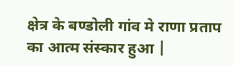क्षेत्र के बण्डोली गांव मे राणा प्रताप का आत्म संस्कार हुआ |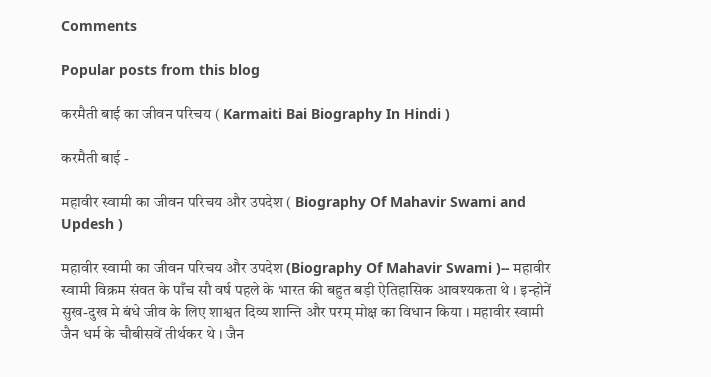Comments

Popular posts from this blog

करमैती बाई का जीवन परिचय ( Karmaiti Bai Biography In Hindi )

करमैती बाई -

महावीर स्वामी का जीवन परिचय और उपदेश ( Biography Of Mahavir Swami and Updesh )

महावीर स्वामी का जीवन परिचय और उपदेश (Biography Of Mahavir Swami )-- महावीर स्वामी विक्रम संवत के पाँच सौ वर्ष पहले के भारत की बहुत बड़ी ऐतिहासिक आवश्यकता थे । इन्होनें सुख-दुख मे बंधे जीव के लिए शाश्वत दिव्य शान्ति और परम् मोक्ष का विधान किया । महावीर स्वामी जैन धर्म के चौबीसवें तीर्थकर थे । जैन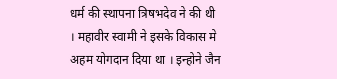धर्म की स्थापना त्रिषभदेव ने की थी । महावीर स्वामी ने इसके विकास मे अहम योगदान दिया था । इन्होने जैन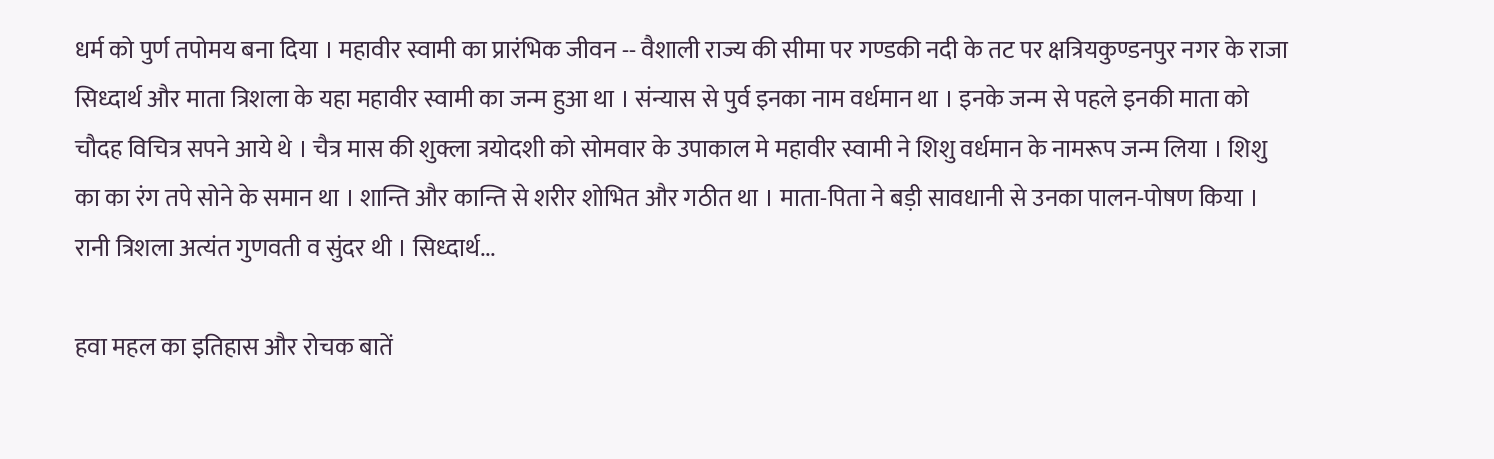धर्म को पुर्ण तपोमय बना दिया । महावीर स्वामी का प्रारंभिक जीवन -- वैशाली राज्य की सीमा पर गण्डकी नदी के तट पर क्षत्रियकुण्डनपुर नगर के राजा सिध्दार्थ और माता त्रिशला के यहा महावीर स्वामी का जन्म हुआ था । संन्यास से पुर्व इनका नाम वर्धमान था । इनके जन्म से पहले इनकी माता को चौदह विचित्र सपने आये थे । चैत्र मास की शुक्ला त्रयोदशी को सोमवार के उपाकाल मे महावीर स्वामी ने शिशु वर्धमान के नामरूप जन्म लिया । शिशु का का रंग तपे सोने के समान था । शान्ति और कान्ति से शरीर शोभित और गठीत था । माता-पिता ने बड़ी सावधानी से उनका पालन-पोषण किया । रानी त्रिशला अत्यंत गुणवती व सुंदर थी । सिध्दार्थ...

हवा महल का इतिहास और रोचक बातें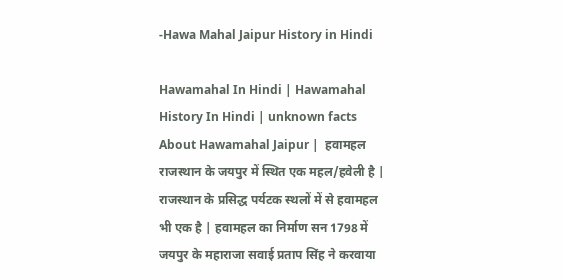-Hawa Mahal Jaipur History in Hindi

Hawamahal In Hindi | Hawamahal History In Hindi | unknown facts About Hawamahal Jaipur |  हवामहल राजस्थान के जयपुर में स्थित एक महल/हवेली है | राजस्थान के प्रसिद्ध पर्यटक स्थलों में से हवामहल भी एक है | हवामहल का निर्माण सन 1798 में जयपुर के महाराजा सवाई प्रताप सिंह ने करवाया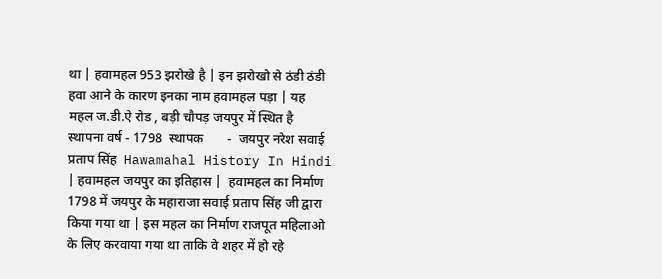था | हवामहल 953 झरोखे है | इन झरोखो से ठंडी ठंडी हवा आने के कारण इनका नाम हवामहल पड़ा | यह  महल ज.डी.ऐ रोड , बड़ी चौपड़ जयपुर में स्थित है  स्थापना वर्ष - 1798  स्थापक       -  जयपुर नरेश सवाई प्रताप सिंह  Hawamahal History In Hindi | हवामहल जयपुर का इतिहास |  हवामहल का निर्माण 1798 में जयपुर के महाराजा सवाई प्रताप सिंह जी द्वारा किया गया था | इस महल का निर्माण राजपूत महिलाओ के लिए करवाया गया था ताकि वे शहर में हो रहे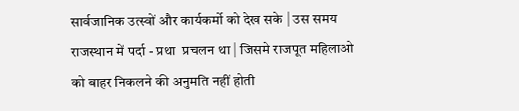सार्वजानिक उत्स्वों और कार्यकर्मो को देख सके | उस समय राजस्थान में पर्दा - प्रथा  प्रचलन था | जिसमे राजपूत महिलाओ को बाहर निकलने की अनुमति नहीं होती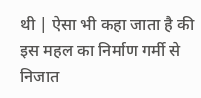थी | ऐसा भी कहा जाता है की इस महल का निर्माण गर्मी से निजात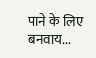पाने के लिए बनवाय...